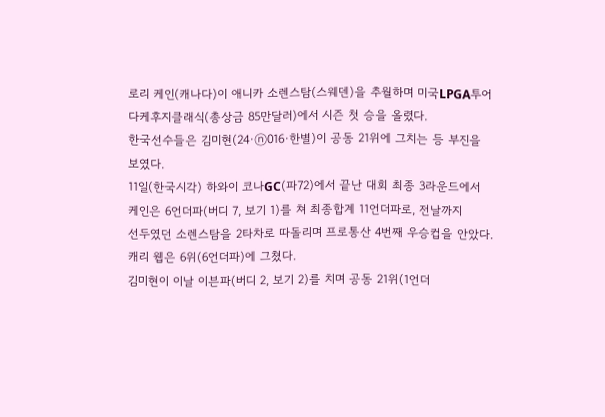로리 케인(캐나다)이 애니카 소렌스탐(스웨덴)을 추월하며 미국LPGA투어
다케후지클래식(총상금 85만달러)에서 시즌 첫 승을 올렸다.
한국선수들은 김미현(24·ⓝ016·한별)이 공동 21위에 그치는 등 부진을
보였다.
11일(한국시각) 하와이 코나GC(파72)에서 끝난 대회 최종 3라운드에서
케인은 6언더파(버디 7, 보기 1)를 쳐 최종합계 11언더파로, 전날까지
선두였던 소렌스탐을 2타차로 따돌리며 프로통산 4번째 우승컵을 안았다.
캐리 웹은 6위(6언더파)에 그쳤다.
김미현이 이날 이븐파(버디 2, 보기 2)를 치며 공동 21위(1언더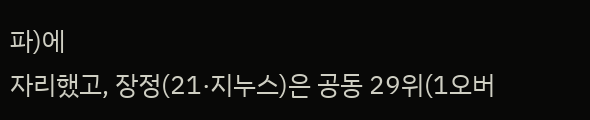파)에
자리했고, 장정(21·지누스)은 공동 29위(1오버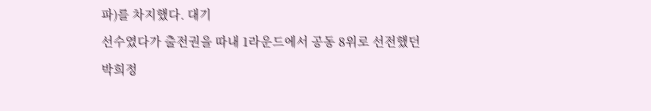파)를 차지했다. 대기
선수였다가 출전권을 따내 1라운드에서 공동 8위로 선전했던
박희정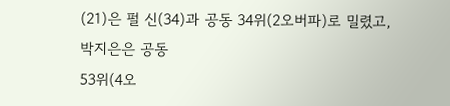(21)은 펄 신(34)과 공동 34위(2오버파)로 밀렸고, 박지은은 공동
53위(4오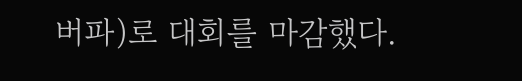버파)로 대회를 마감했다.